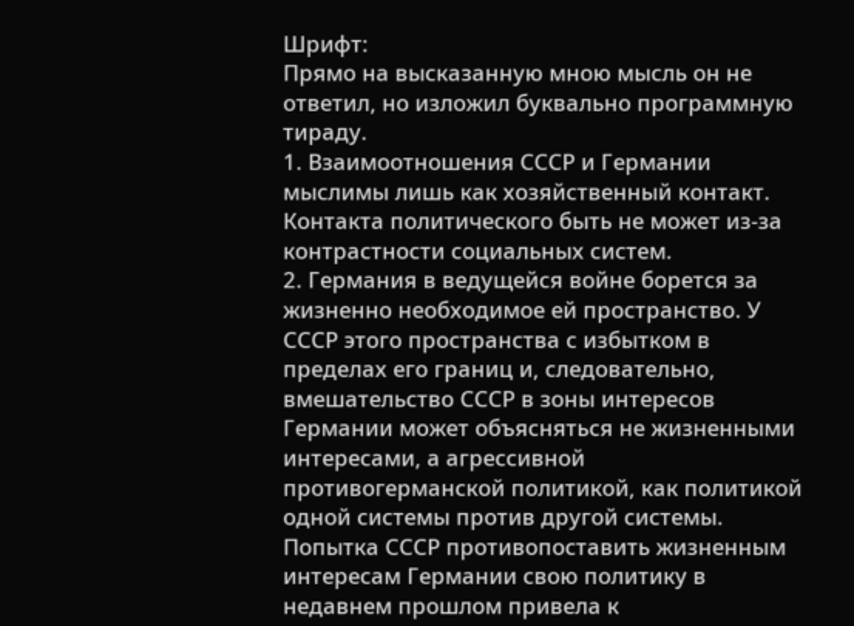Шрифт:
Прямо на высказанную мною мысль он не ответил, но изложил буквально программную тираду.
1. Взаимоотношения СССР и Германии мыслимы лишь как хозяйственный контакт. Контакта политического быть не может из-за контрастности социальных систем.
2. Германия в ведущейся войне борется за жизненно необходимое ей пространство. У СССР этого пространства с избытком в пределах его границ и, следовательно, вмешательство СССР в зоны интересов Германии может объясняться не жизненными интересами, а агрессивной противогерманской политикой, как политикой одной системы против другой системы.
Попытка СССР противопоставить жизненным интересам Германии свою политику в недавнем прошлом привела к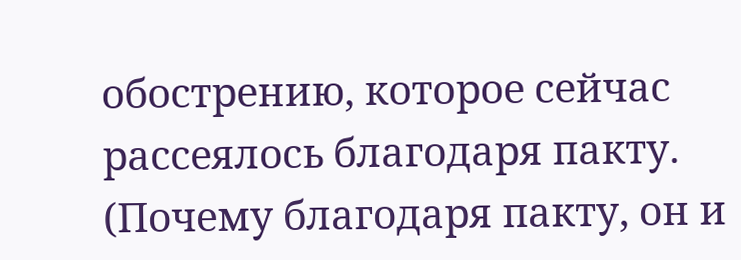обострению, которое сейчас рассеялось благодаря пакту. (Почему благодаря пакту, он и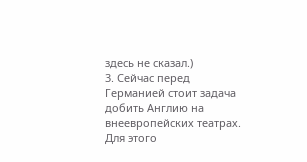здесь не сказал.)
3. Сейчас перед Германией стоит задача добить Англию на внеевропейских театрах.
Для этого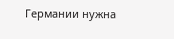Германии нужна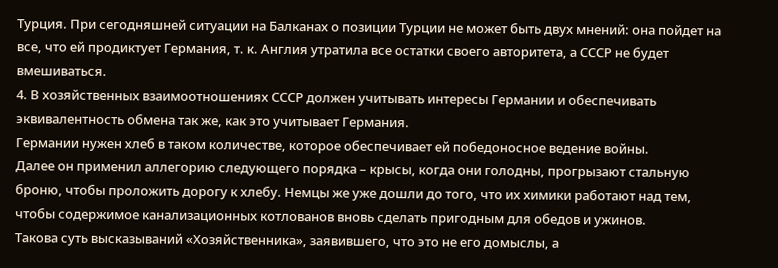Турция. При сегодняшней ситуации на Балканах о позиции Турции не может быть двух мнений: она пойдет на все, что ей продиктует Германия, т. к. Англия утратила все остатки своего авторитета, а СССР не будет вмешиваться.
4. В хозяйственных взаимоотношениях СССР должен учитывать интересы Германии и обеспечивать эквивалентность обмена так же, как это учитывает Германия.
Германии нужен хлеб в таком количестве, которое обеспечивает ей победоносное ведение войны.
Далее он применил аллегорию следующего порядка – крысы, когда они голодны, прогрызают стальную броню, чтобы проложить дорогу к хлебу. Немцы же уже дошли до того, что их химики работают над тем, чтобы содержимое канализационных котлованов вновь сделать пригодным для обедов и ужинов.
Такова суть высказываний «Хозяйственника», заявившего, что это не его домыслы, а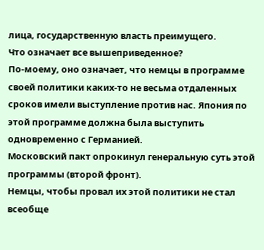лица, государственную власть преимущего.
Что означает все вышеприведенное?
По-моему, оно означает, что немцы в программе своей политики каких-то не весьма отдаленных сроков имели выступление против нас. Япония по этой программе должна была выступить одновременно с Германией.
Московский пакт опрокинул генеральную суть этой программы (второй фронт).
Немцы, чтобы провал их этой политики не стал всеобще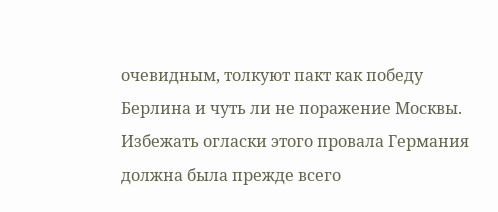очевидным, толкуют пакт как победу Берлина и чуть ли не поражение Москвы.
Избежать огласки этого провала Германия должна была прежде всего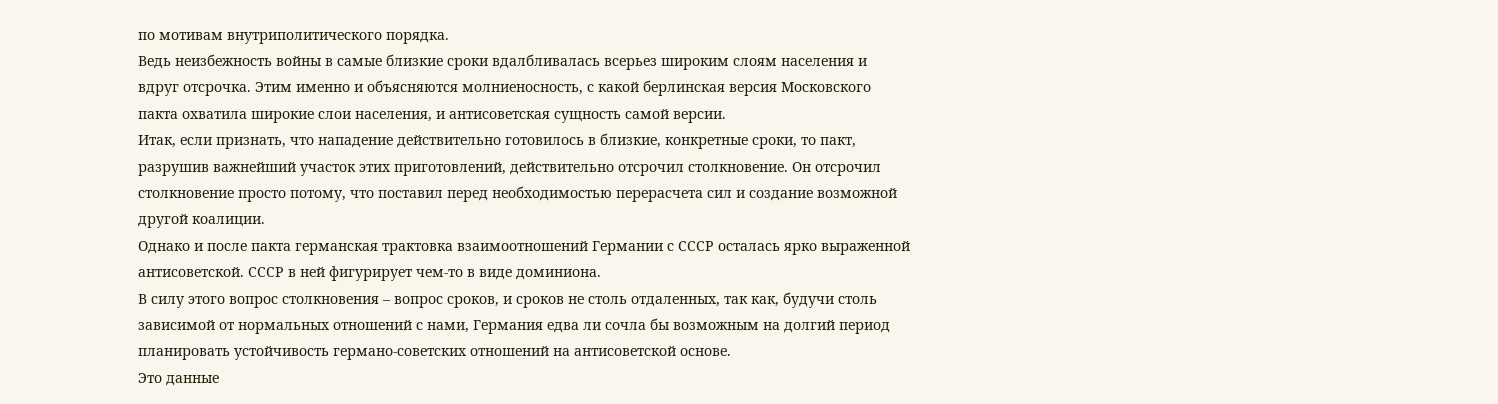по мотивам внутриполитического порядка.
Ведь неизбежность войны в самые близкие сроки вдалбливалась всерьез широким слоям населения и вдруг отсрочка. Этим именно и объясняются молниеносность, с какой берлинская версия Московского пакта охватила широкие слои населения, и антисоветская сущность самой версии.
Итак, если признать, что нападение действительно готовилось в близкие, конкретные сроки, то пакт, разрушив важнейший участок этих приготовлений, действительно отсрочил столкновение. Он отсрочил столкновение просто потому, что поставил перед необходимостью перерасчета сил и создание возможной другой коалиции.
Однако и после пакта германская трактовка взаимоотношений Германии с СССР осталась ярко выраженной антисоветской. СССР в ней фигурирует чем-то в виде доминиона.
В силу этого вопрос столкновения – вопрос сроков, и сроков не столь отдаленных, так как, будучи столь зависимой от нормальных отношений с нами, Германия едва ли сочла бы возможным на долгий период планировать устойчивость германо-советских отношений на антисоветской основе.
Это данные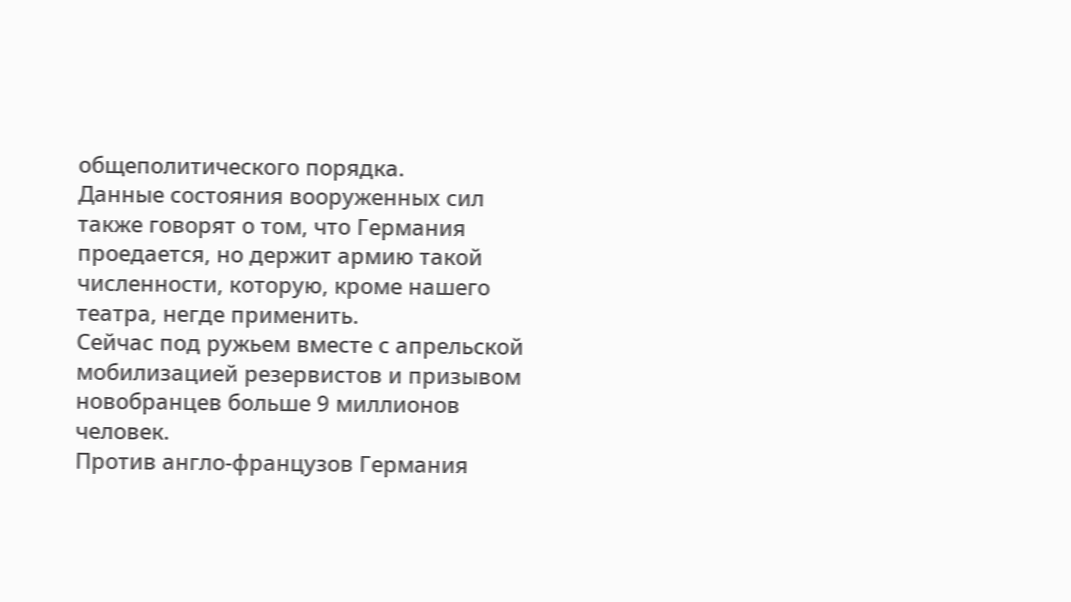общеполитического порядка.
Данные состояния вооруженных сил также говорят о том, что Германия проедается, но держит армию такой численности, которую, кроме нашего театра, негде применить.
Сейчас под ружьем вместе с апрельской мобилизацией резервистов и призывом новобранцев больше 9 миллионов человек.
Против англо-французов Германия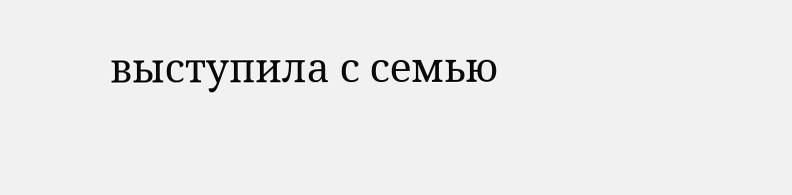выступила с семью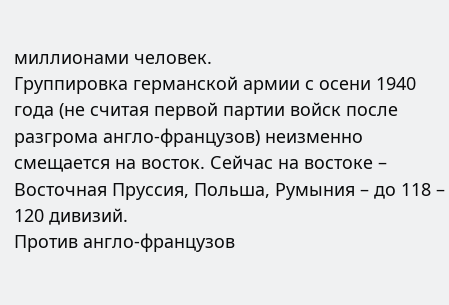миллионами человек.
Группировка германской армии с осени 1940 года (не считая первой партии войск после разгрома англо-французов) неизменно смещается на восток. Сейчас на востоке – Восточная Пруссия, Польша, Румыния – до 118 – 120 дивизий.
Против англо-французов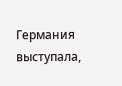Германия выступала,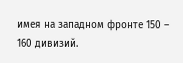имея на западном фронте 150 – 160 дивизий.